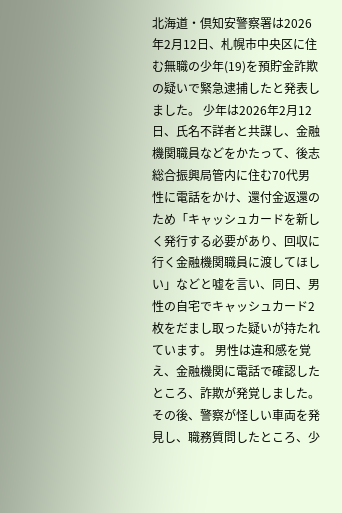北海道・倶知安警察署は2026年2月12日、札幌市中央区に住む無職の少年(19)を預貯金詐欺の疑いで緊急逮捕したと発表しました。 少年は2026年2月12日、氏名不詳者と共謀し、金融機関職員などをかたって、後志総合振興局管内に住む70代男性に電話をかけ、還付金返還のため「キャッシュカードを新しく発行する必要があり、回収に行く金融機関職員に渡してほしい」などと嘘を言い、同日、男性の自宅でキャッシュカード2枚をだまし取った疑いが持たれています。 男性は違和感を覚え、金融機関に電話で確認したところ、詐欺が発覚しました。 その後、警察が怪しい車両を発見し、職務質問したところ、少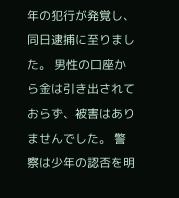年の犯行が発覚し、同日逮捕に至りました。 男性の口座から金は引き出されておらず、被害はありませんでした。 警察は少年の認否を明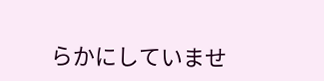らかにしていませ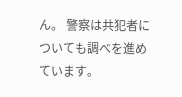ん。 警察は共犯者についても調べを進めています。